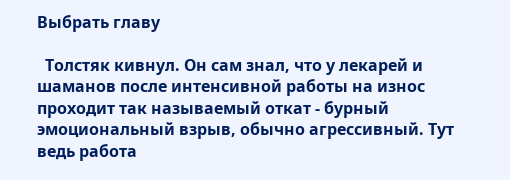Выбрать главу

  Толстяк кивнул. Он сам знал, что у лекарей и шаманов после интенсивной работы на износ проходит так называемый откат - бурный эмоциональный взрыв, обычно агрессивный. Тут ведь работа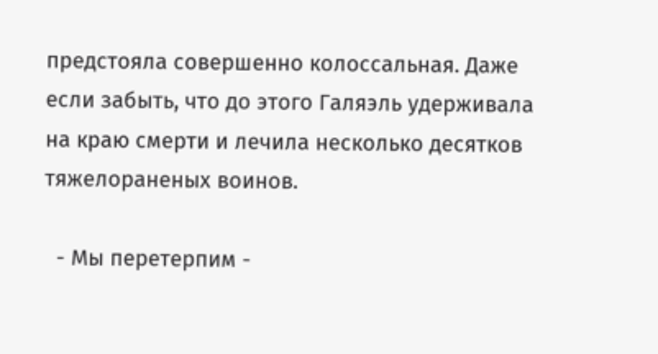предстояла совершенно колоссальная. Даже если забыть, что до этого Галяэль удерживала на краю смерти и лечила несколько десятков тяжелораненых воинов.

  - Мы перетерпим -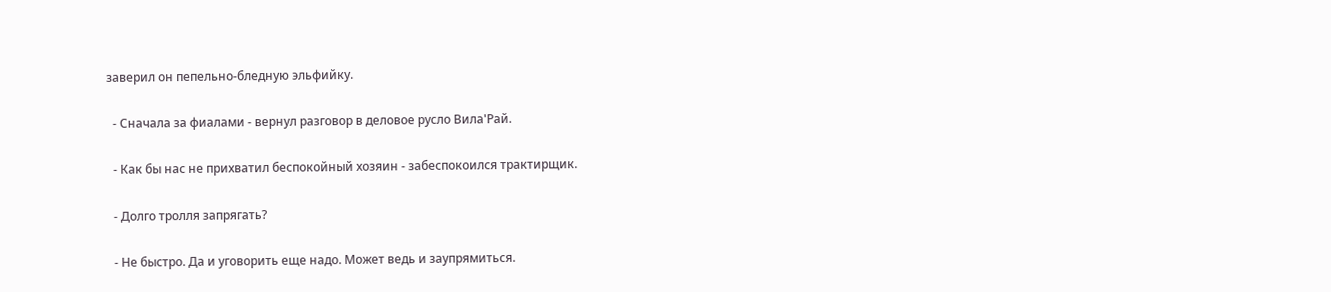заверил он пепельно-бледную эльфийку.

  - Сначала за фиалами - вернул разговор в деловое русло Вила'Рай.

  - Как бы нас не прихватил беспокойный хозяин - забеспокоился трактирщик.

  - Долго тролля запрягать?

  - Не быстро. Да и уговорить еще надо. Может ведь и заупрямиться.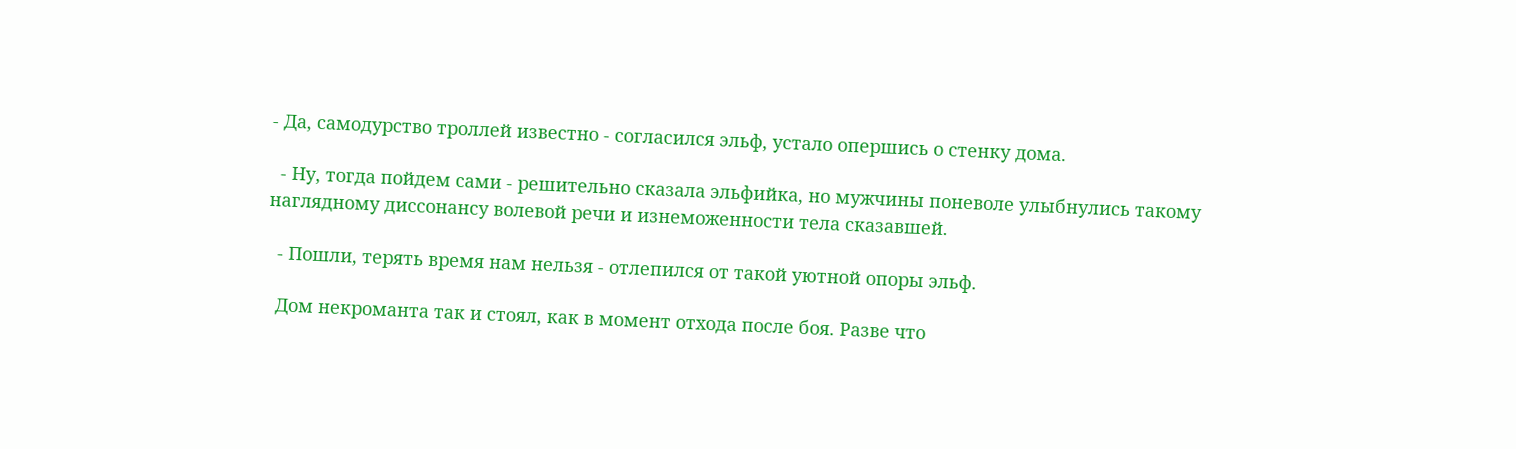- Да, самодурство троллей известно - согласился эльф, устало опершись о стенку дома.

  - Ну, тогда пойдем сами - решительно сказала эльфийка, но мужчины поневоле улыбнулись такому наглядному диссонансу волевой речи и изнеможенности тела сказавшей.

  - Пошли, терять время нам нельзя - отлепился от такой уютной опоры эльф.

  Дом некроманта так и стоял, как в момент отхода после боя. Разве что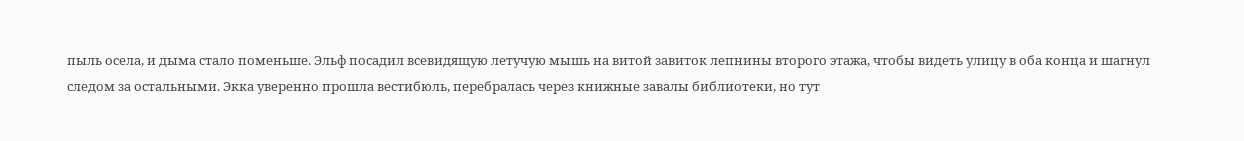пыль осела, и дыма стало поменьше. Эльф посадил всевидящую летучую мышь на витой завиток лепнины второго этажа, чтобы видеть улицу в оба конца и шагнул следом за остальными. Экка уверенно прошла вестибюль, перебралась через книжные завалы библиотеки, но тут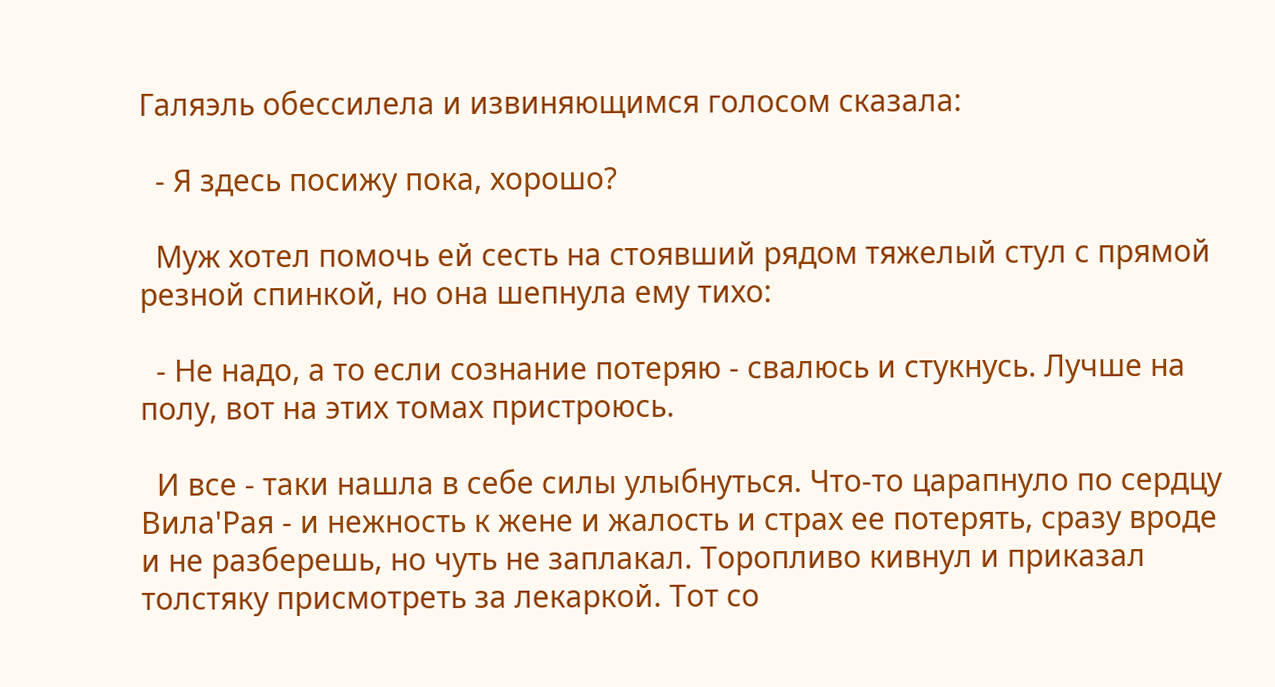Галяэль обессилела и извиняющимся голосом сказала:

  - Я здесь посижу пока, хорошо?

  Муж хотел помочь ей сесть на стоявший рядом тяжелый стул с прямой резной спинкой, но она шепнула ему тихо:

  - Не надо, а то если сознание потеряю - свалюсь и стукнусь. Лучше на полу, вот на этих томах пристроюсь.

  И все - таки нашла в себе силы улыбнуться. Что-то царапнуло по сердцу Вила'Рая - и нежность к жене и жалость и страх ее потерять, сразу вроде и не разберешь, но чуть не заплакал. Торопливо кивнул и приказал толстяку присмотреть за лекаркой. Тот со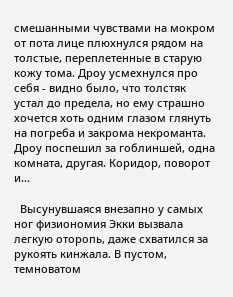смешанными чувствами на мокром от пота лице плюхнулся рядом на толстые, переплетенные в старую кожу тома. Дроу усмехнулся про себя - видно было, что толстяк устал до предела, но ему страшно хочется хоть одним глазом глянуть на погреба и закрома некроманта. Дроу поспешил за гоблиншей, одна комната, другая. Коридор, поворот и...

  Высунувшаяся внезапно у самых ног физиономия Экки вызвала легкую оторопь, даже схватился за рукоять кинжала. В пустом, темноватом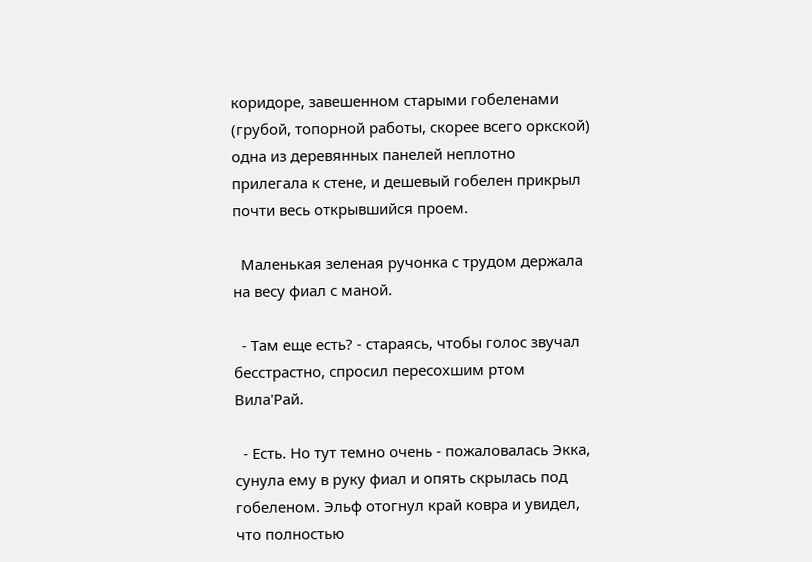коридоре, завешенном старыми гобеленами (грубой, топорной работы, скорее всего оркской) одна из деревянных панелей неплотно прилегала к стене, и дешевый гобелен прикрыл почти весь открывшийся проем.

  Маленькая зеленая ручонка с трудом держала на весу фиал с маной.

  - Там еще есть? - стараясь, чтобы голос звучал бесстрастно, спросил пересохшим ртом Вила'Рай.

  - Есть. Но тут темно очень - пожаловалась Экка, сунула ему в руку фиал и опять скрылась под гобеленом. Эльф отогнул край ковра и увидел, что полностью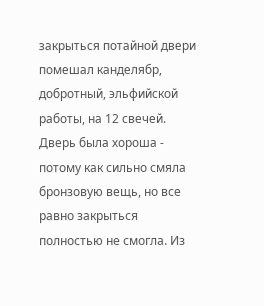закрыться потайной двери помешал канделябр, добротный, эльфийской работы, на 12 свечей. Дверь была хороша - потому как сильно смяла бронзовую вещь, но все равно закрыться полностью не смогла. Из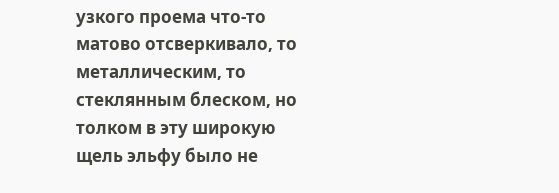узкого проема что-то матово отсверкивало, то металлическим, то стеклянным блеском, но толком в эту широкую щель эльфу было не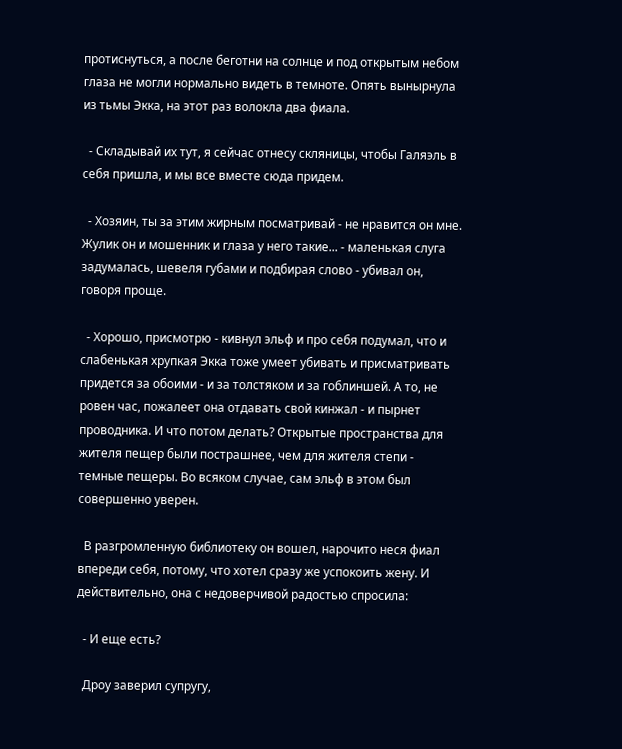протиснуться, а после беготни на солнце и под открытым небом глаза не могли нормально видеть в темноте. Опять вынырнула из тьмы Экка, на этот раз волокла два фиала.

  - Складывай их тут, я сейчас отнесу скляницы, чтобы Галяэль в себя пришла, и мы все вместе сюда придем.

  - Хозяин, ты за этим жирным посматривай - не нравится он мне. Жулик он и мошенник и глаза у него такие... - маленькая слуга задумалась, шевеля губами и подбирая слово - убивал он, говоря проще.

  - Хорошо, присмотрю - кивнул эльф и про себя подумал, что и слабенькая хрупкая Экка тоже умеет убивать и присматривать придется за обоими - и за толстяком и за гоблиншей. А то, не ровен час, пожалеет она отдавать свой кинжал - и пырнет проводника. И что потом делать? Открытые пространства для жителя пещер были пострашнее, чем для жителя степи - темные пещеры. Во всяком случае, сам эльф в этом был совершенно уверен.

  В разгромленную библиотеку он вошел, нарочито неся фиал впереди себя, потому, что хотел сразу же успокоить жену. И действительно, она с недоверчивой радостью спросила:

  - И еще есть?

  Дроу заверил супругу,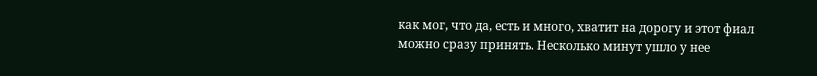как мог, что да, есть и много, хватит на дорогу и этот фиал можно сразу принять. Несколько минут ушло у нее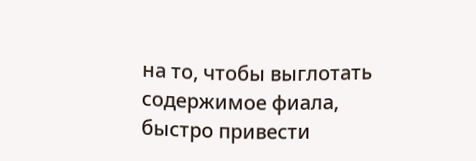на то, чтобы выглотать содержимое фиала, быстро привести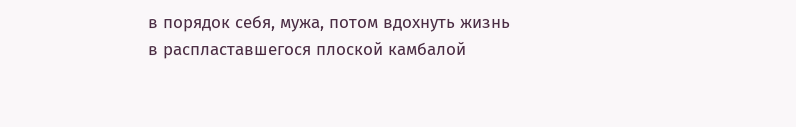в порядок себя, мужа, потом вдохнуть жизнь в распластавшегося плоской камбалой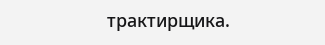трактирщика.